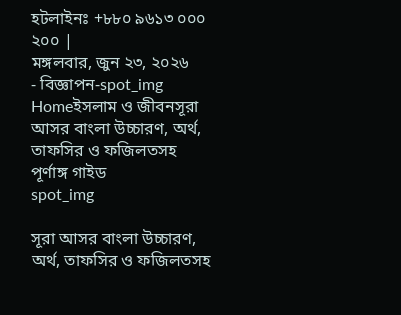হটলাইনঃ +৮৮০ ৯৬১৩ ০০০ ২০০ |
মঙ্গলবার, জুন ২৩, ২০২৬
- বিজ্ঞাপন-spot_img
Homeইসলাম ও জীবনসূরা আসর বাংলা উচ্চারণ, অর্থ, তাফসির ও ফজিলতসহ পূর্ণাঙ্গ গাইড
spot_img

সূরা আসর বাংলা উচ্চারণ, অর্থ, তাফসির ও ফজিলতসহ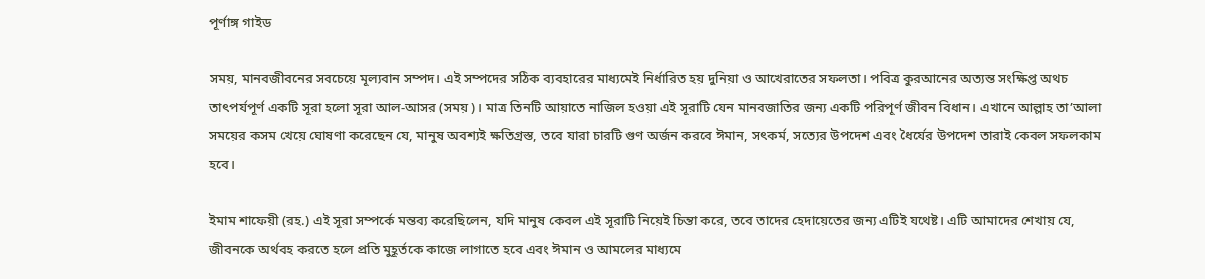পূর্ণাঙ্গ গাইড

সময়, মানবজীবনের সবচেয়ে মূল্যবান সম্পদ। এই সম্পদের সঠিক ব্যবহারের মাধ্যমেই নির্ধারিত হয় দুনিয়া ও আখেরাতের সফলতা। পবিত্র কুরআনের অত্যন্ত সংক্ষিপ্ত অথচ তাৎপর্যপূর্ণ একটি সূরা হলো সূরা আল-আসর (সময়)। মাত্র তিনটি আয়াতে নাজিল হওয়া এই সূরাটি যেন মানবজাতির জন্য একটি পরিপূর্ণ জীবন বিধান। এখানে আল্লাহ তা’আলা সময়ের কসম খেয়ে ঘোষণা করেছেন যে, মানুষ অবশ্যই ক্ষতিগ্রস্ত, তবে যারা চারটি গুণ অর্জন করবে ঈমান, সৎকর্ম, সত্যের উপদেশ এবং ধৈর্যের উপদেশ তারাই কেবল সফলকাম হবে।

ইমাম শাফেয়ী (রহ.) এই সূরা সম্পর্কে মন্তব্য করেছিলেন, যদি মানুষ কেবল এই সূরাটি নিয়েই চিন্তা করে, তবে তাদের হেদায়েতের জন্য এটিই যথেষ্ট। এটি আমাদের শেখায় যে, জীবনকে অর্থবহ করতে হলে প্রতি মুহূর্তকে কাজে লাগাতে হবে এবং ঈমান ও আমলের মাধ্যমে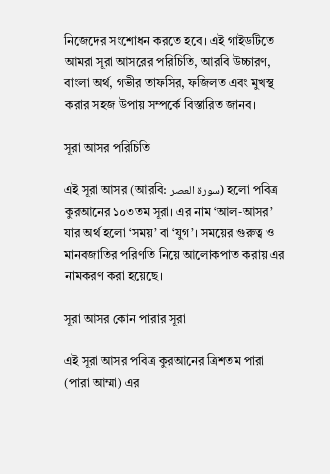নিজেদের সংশোধন করতে হবে। এই গাইডটিতে আমরা সূরা আসরের পরিচিতি, আরবি উচ্চারণ, বাংলা অর্থ, গভীর তাফসির, ফজিলত এবং মুখস্থ করার সহজ উপায় সম্পর্কে বিস্তারিত জানব।

সূরা আসর পরিচিতি

এই সূরা আসর (আরবি: سورة العصر) হলো পবিত্র কুরআনের ১০৩তম সূরা। এর নাম ‘আল-আসর’ যার অর্থ হলো ‘সময়’ বা ‘যুগ’। সময়ের গুরুত্ব ও মানবজাতির পরিণতি নিয়ে আলোকপাত করায় এর নামকরণ করা হয়েছে।

সূরা আসর কোন পারার সূরা

এই সূরা আসর পবিত্র কুরআনের ত্রিশতম পারা (পারা আম্মা) এর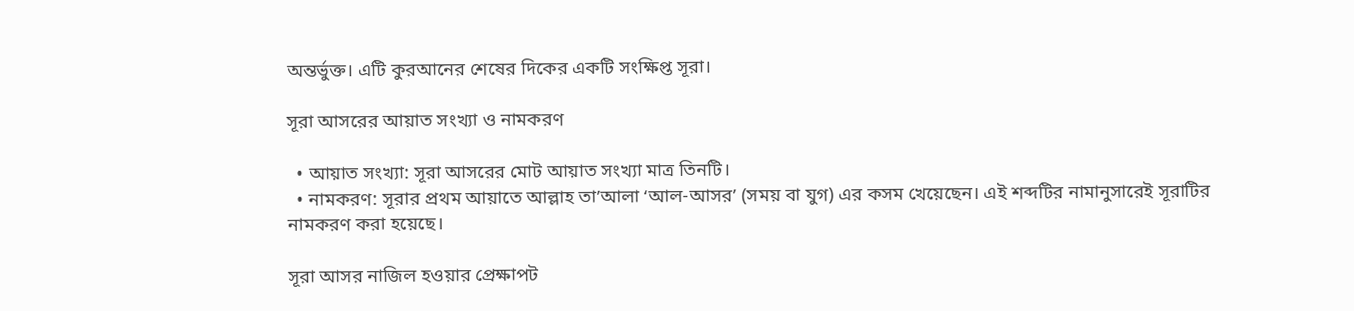অন্তর্ভুক্ত। এটি কুরআনের শেষের দিকের একটি সংক্ষিপ্ত সূরা।

সূরা আসরের আয়াত সংখ্যা ও নামকরণ

  • আয়াত সংখ্যা: সূরা আসরের মোট আয়াত সংখ্যা মাত্র তিনটি।
  • নামকরণ: সূরার প্রথম আয়াতে আল্লাহ তা’আলা ‘আল-আসর’ (সময় বা যুগ) এর কসম খেয়েছেন। এই শব্দটির নামানুসারেই সূরাটির নামকরণ করা হয়েছে।

সূরা আসর নাজিল হওয়ার প্রেক্ষাপট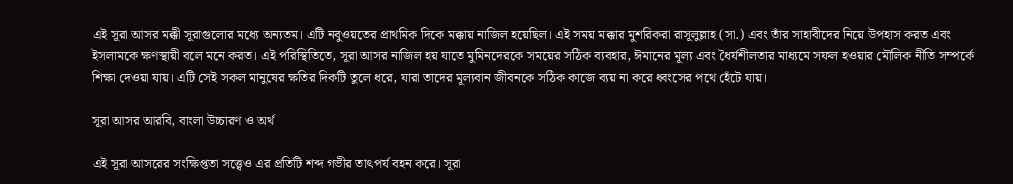এই সূরা আসর মক্কী সূরাগুলোর মধ্যে অন্যতম। এটি নবুওয়তের প্রাথমিক দিকে মক্কায় নাজিল হয়েছিল। এই সময় মক্কার মুশরিকরা রাসূলুল্লাহ (সা.) এবং তাঁর সাহাবীদের নিয়ে উপহাস করত এবং ইসলামকে ক্ষণস্থায়ী বলে মনে করত। এই পরিস্থিতিতে, সূরা আসর নাজিল হয় যাতে মুমিনদেরকে সময়ের সঠিক ব্যবহার, ঈমানের মূল্য এবং ধৈর্যশীলতার মাধ্যমে সফল হওয়ার মৌলিক নীতি সম্পর্কে শিক্ষা দেওয়া যায়। এটি সেই সকল মানুষের ক্ষতির দিকটি তুলে ধরে, যারা তাদের মূল্যবান জীবনকে সঠিক কাজে ব্যয় না করে ধ্বংসের পথে হেঁটে যায়।

সূরা আসর আরবি, বাংলা উচ্চারণ ও অর্থ

এই সূরা আসরের সংক্ষিপ্ততা সত্ত্বেও এর প্রতিটি শব্দ গভীর তাৎপর্য বহন করে। সূরা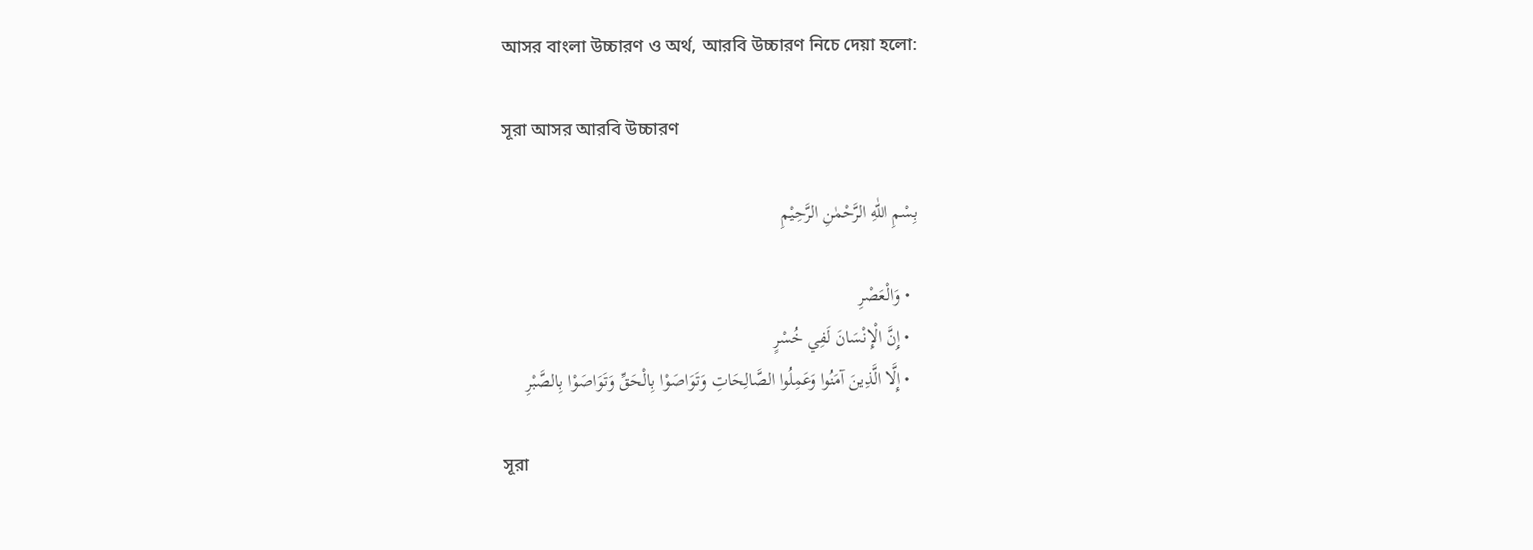আসর বাংলা উচ্চারণ ও অর্থ, আরবি উচ্চারণ নিচে দেয়া হলো:

সূরা আসর আরবি উচ্চারণ

بِسْمِ اللّٰهِ الرَّحْمٰنِ الرَّحِيْمِ

  • وَالْعَصْرِ
  • إِنَّ الْإِنْسَانَ لَفِي خُسْرٍ
  • إِلَّا الَّذِينَ آمَنُوا وَعَمِلُوا الصَّالِحَاتِ وَتَوَاصَوْا بِالْحَقِّ وَتَوَاصَوْا بِالصَّبْرِ

সূরা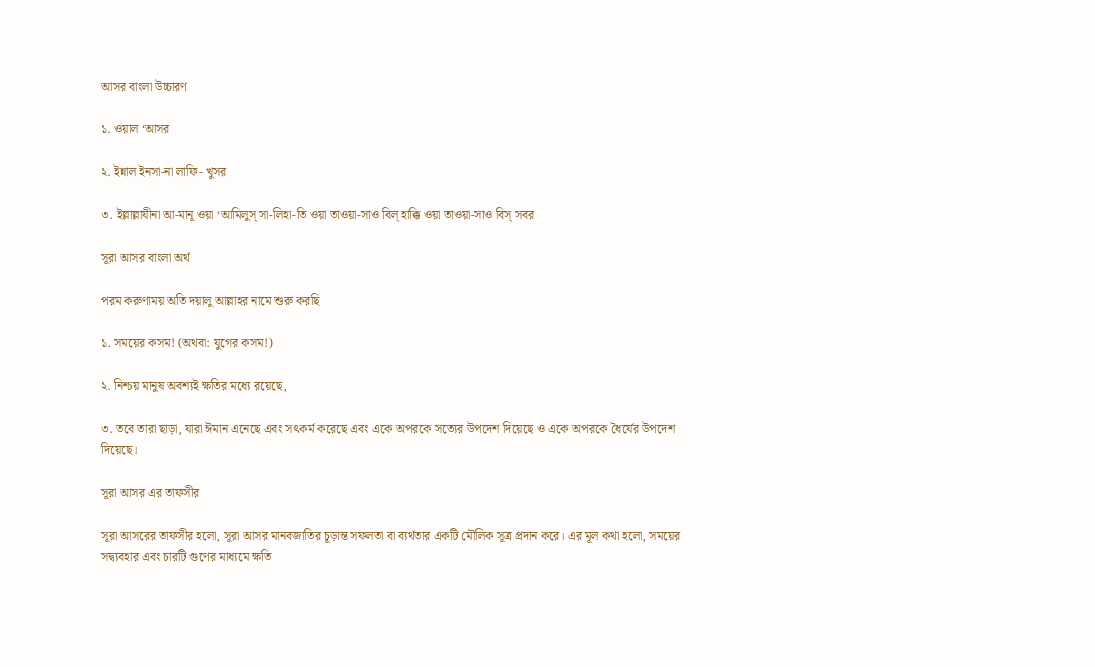আসর বাংলা উচ্চারণ

১. ওয়াল ‘আসর

২. ইন্নাল ইনসা-না লাফি- খুসর

৩. ইল্লাল্লাযীনা আ-মানূ ওয়া ‘আমিলুস্ সা-লিহা-তি ওয়া তাওয়া-সাও বিল্ হাক্কি ওয়া তাওয়া-সাও বিস্ সবর

সূরা আসর বাংলা অর্থ

পরম করুণাময় অতি দয়ালু আল্লাহর নামে শুরু করছি

১. সময়ের কসম! (অথবা: যুগের কসম!)

২. নিশ্চয় মানুষ অবশ্যই ক্ষতির মধ্যে রয়েছে,

৩. তবে তারা ছাড়া, যারা ঈমান এনেছে এবং সৎকর্ম করেছে এবং একে অপরকে সত্যের উপদেশ দিয়েছে ও একে অপরকে ধৈর্যের উপদেশ দিয়েছে।

সূরা আসর এর তাফসীর

সূরা আসরের তাফসীর হলো, সূরা আসর মানবজাতির চূড়ান্ত সফলতা বা ব্যর্থতার একটি মৌলিক সূত্র প্রদান করে। এর মূল কথা হলো, সময়ের সদ্ব্যবহার এবং চারটি গুণের মাধ্যমে ক্ষতি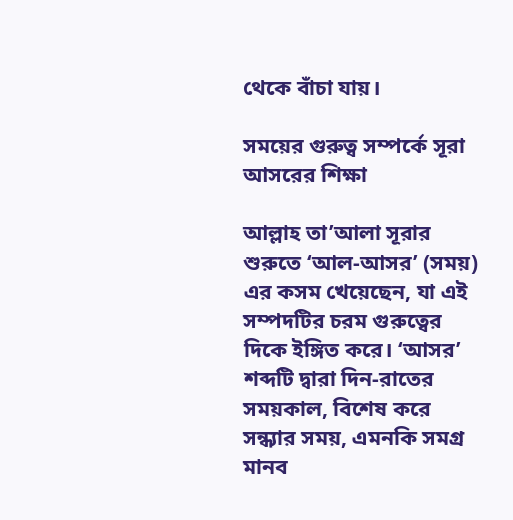থেকে বাঁচা যায়।

সময়ের গুরুত্ব সম্পর্কে সূরা আসরের শিক্ষা

আল্লাহ তা’আলা সূরার শুরুতে ‘আল-আসর’ (সময়) এর কসম খেয়েছেন, যা এই সম্পদটির চরম গুরুত্বের দিকে ইঙ্গিত করে। ‘আসর’ শব্দটি দ্বারা দিন-রাতের সময়কাল, বিশেষ করে সন্ধ্যার সময়, এমনকি সমগ্র মানব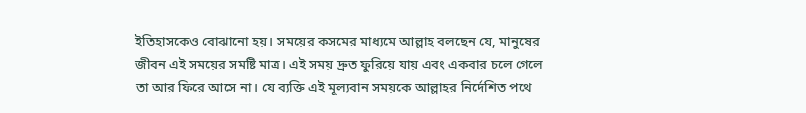ইতিহাসকেও বোঝানো হয়। সময়ের কসমের মাধ্যমে আল্লাহ বলছেন যে, মানুষের জীবন এই সময়ের সমষ্টি মাত্র। এই সময় দ্রুত ফুরিয়ে যায় এবং একবার চলে গেলে তা আর ফিরে আসে না। যে ব্যক্তি এই মূল্যবান সময়কে আল্লাহর নির্দেশিত পথে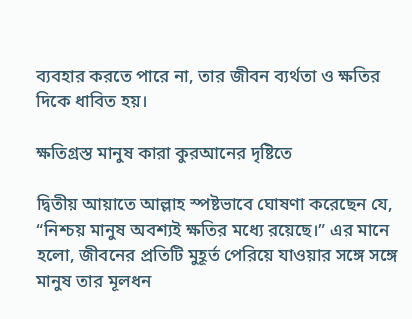ব্যবহার করতে পারে না, তার জীবন ব্যর্থতা ও ক্ষতির দিকে ধাবিত হয়।

ক্ষতিগ্রস্ত মানুষ কারা কুরআনের দৃষ্টিতে

দ্বিতীয় আয়াতে আল্লাহ স্পষ্টভাবে ঘোষণা করেছেন যে, “নিশ্চয় মানুষ অবশ্যই ক্ষতির মধ্যে রয়েছে।” এর মানে হলো, জীবনের প্রতিটি মুহূর্ত পেরিয়ে যাওয়ার সঙ্গে সঙ্গে মানুষ তার মূলধন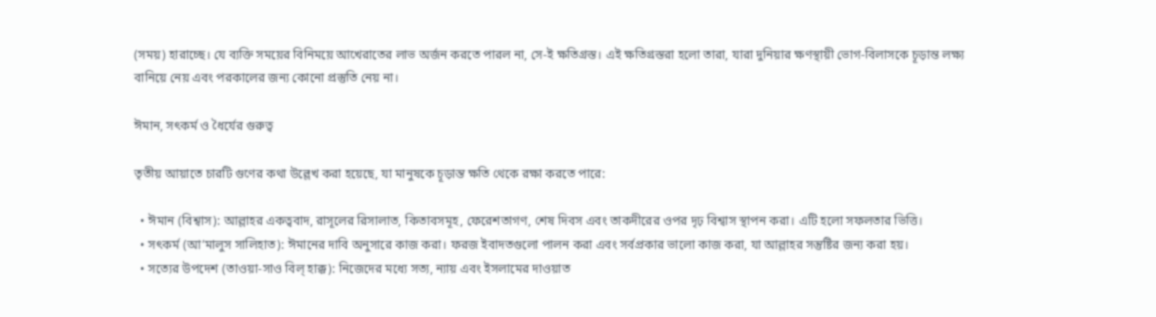(সময়) হারাচ্ছে। যে ব্যক্তি সময়ের বিনিময়ে আখেরাতের লাভ অর্জন করতে পারল না, সে-ই ক্ষতিগ্রস্ত। এই ক্ষতিগ্রস্তরা হলো তারা, যারা দুনিয়ার ক্ষণস্থায়ী ভোগ-বিলাসকে চূড়ান্ত লক্ষ্য বানিয়ে নেয় এবং পরকালের জন্য কোনো প্রস্তুতি নেয় না।

ঈমান, সৎকর্ম ও ধৈর্যের গুরুত্ব

তৃতীয় আয়াতে চারটি গুণের কথা উল্লেখ করা হয়েছে, যা মানুষকে চূড়ান্ত ক্ষতি থেকে রক্ষা করতে পারে:

  • ঈমান (বিশ্বাস): আল্লাহর একত্ববাদ, রাসূলের রিসালাত, কিতাবসমূহ, ফেরেশতাগণ, শেষ দিবস এবং তাকদীরের ওপর দৃঢ় বিশ্বাস স্থাপন করা। এটি হলো সফলতার ভিত্তি।
  • সৎকর্ম (আ’মালুস সালিহাত): ঈমানের দাবি অনুসারে কাজ করা। ফরজ ইবাদতগুলো পালন করা এবং সর্বপ্রকার ভালো কাজ করা, যা আল্লাহর সন্তুষ্টির জন্য করা হয়।
  • সত্যের উপদেশ (তাওয়া-সাও বিল্ হাক্ক): নিজেদের মধ্যে সত্য, ন্যায় এবং ইসলামের দাওয়াত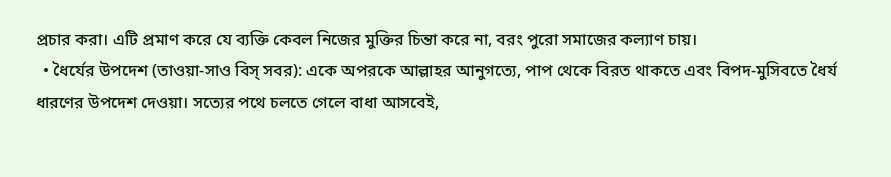প্রচার করা। এটি প্রমাণ করে যে ব্যক্তি কেবল নিজের মুক্তির চিন্তা করে না, বরং পুরো সমাজের কল্যাণ চায়।
  • ধৈর্যের উপদেশ (তাওয়া-সাও বিস্ সবর): একে অপরকে আল্লাহর আনুগত্যে, পাপ থেকে বিরত থাকতে এবং বিপদ-মুসিবতে ধৈর্য ধারণের উপদেশ দেওয়া। সত্যের পথে চলতে গেলে বাধা আসবেই,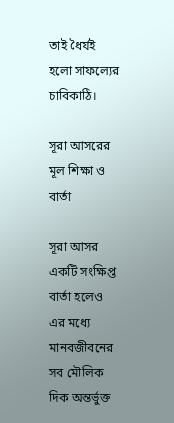তাই ধৈর্যই হলো সাফল্যের চাবিকাঠি।

সূরা আসরের মূল শিক্ষা ও বার্তা

সূরা আসর একটি সংক্ষিপ্ত বার্তা হলেও এর মধ্যে মানবজীবনের সব মৌলিক দিক অন্তর্ভুক্ত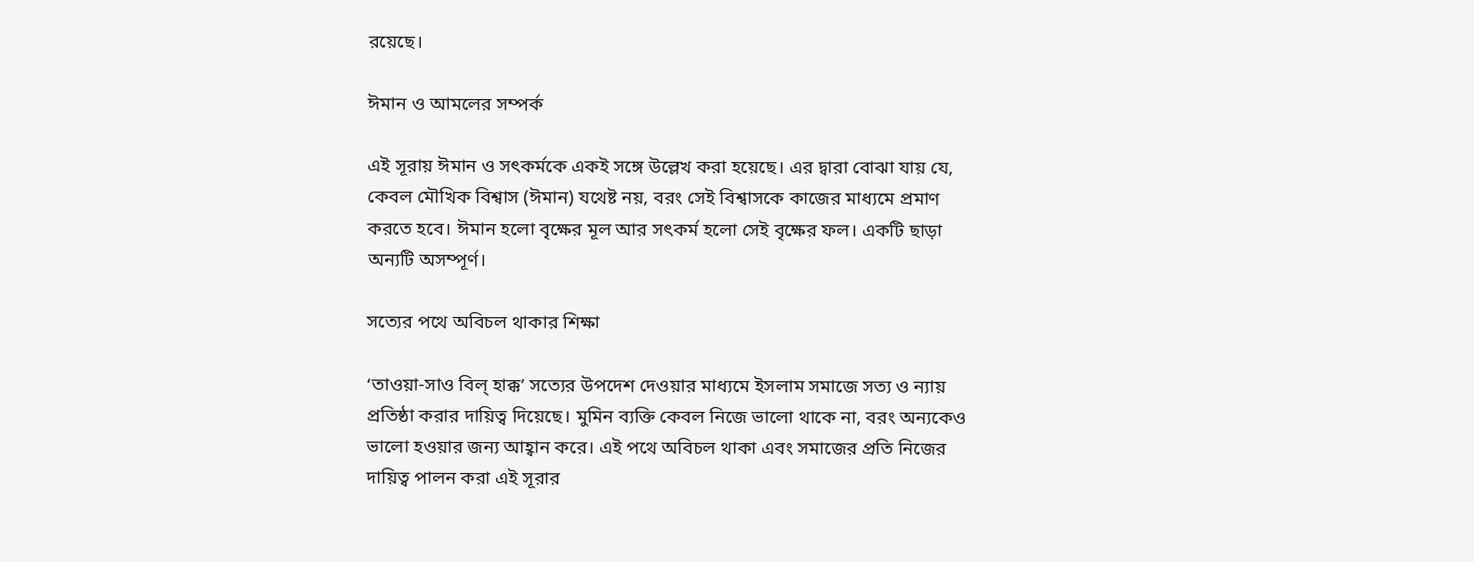রয়েছে।

ঈমান ও আমলের সম্পর্ক

এই সূরায় ঈমান ও সৎকর্মকে একই সঙ্গে উল্লেখ করা হয়েছে। এর দ্বারা বোঝা যায় যে, কেবল মৌখিক বিশ্বাস (ঈমান) যথেষ্ট নয়, বরং সেই বিশ্বাসকে কাজের মাধ্যমে প্রমাণ করতে হবে। ঈমান হলো বৃক্ষের মূল আর সৎকর্ম হলো সেই বৃক্ষের ফল। একটি ছাড়া অন্যটি অসম্পূর্ণ।

সত্যের পথে অবিচল থাকার শিক্ষা

‘তাওয়া-সাও বিল্ হাক্ক’ সত্যের উপদেশ দেওয়ার মাধ্যমে ইসলাম সমাজে সত্য ও ন্যায় প্রতিষ্ঠা করার দায়িত্ব দিয়েছে। মুমিন ব্যক্তি কেবল নিজে ভালো থাকে না, বরং অন্যকেও ভালো হওয়ার জন্য আহ্বান করে। এই পথে অবিচল থাকা এবং সমাজের প্রতি নিজের দায়িত্ব পালন করা এই সূরার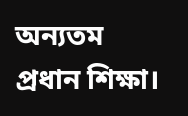অন্যতম প্রধান শিক্ষা।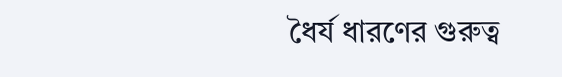ধৈর্য ধারণের গুরুত্ব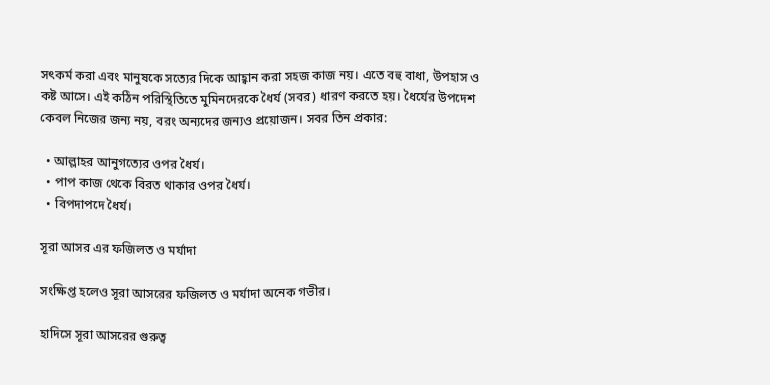সৎকর্ম করা এবং মানুষকে সত্যের দিকে আহ্বান করা সহজ কাজ নয়। এতে বহু বাধা, উপহাস ও কষ্ট আসে। এই কঠিন পরিস্থিতিতে মুমিনদেরকে ধৈর্য (সবর) ধারণ করতে হয়। ধৈর্যের উপদেশ কেবল নিজের জন্য নয়, বরং অন্যদের জন্যও প্রয়োজন। সবর তিন প্রকার:

  • আল্লাহর আনুগত্যের ওপর ধৈর্য।
  • পাপ কাজ থেকে বিরত থাকার ওপর ধৈর্য।
  • বিপদাপদে ধৈর্য।

সূরা আসর এর ফজিলত ও মর্যাদা

সংক্ষিপ্ত হলেও সূরা আসরের ফজিলত ও মর্যাদা অনেক গভীর।

হাদিসে সূরা আসরের গুরুত্ব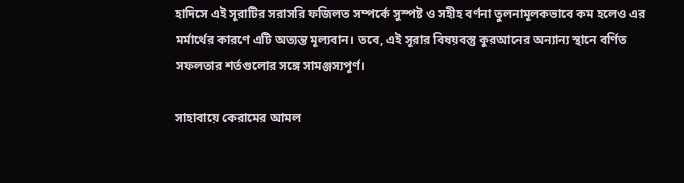হাদিসে এই সূরাটির সরাসরি ফজিলত সম্পর্কে সুস্পষ্ট ও সহীহ বর্ণনা তুলনামূলকভাবে কম হলেও এর মর্মার্থের কারণে এটি অত্যন্ত মূল্যবান। তবে, এই সূরার বিষয়বস্তু কুরআনের অন্যান্য স্থানে বর্ণিত সফলতার শর্তগুলোর সঙ্গে সামঞ্জস্যপূর্ণ।

সাহাবায়ে কেরামের আমল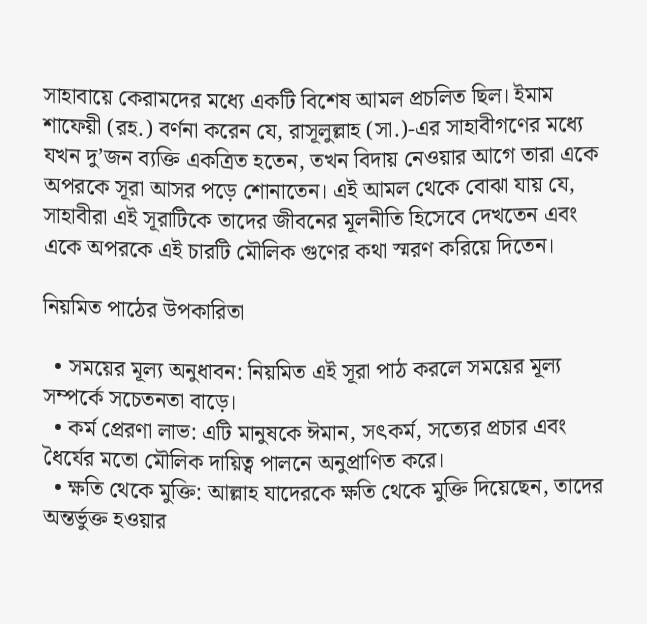সাহাবায়ে কেরামদের মধ্যে একটি বিশেষ আমল প্রচলিত ছিল। ইমাম শাফেয়ী (রহ.) বর্ণনা করেন যে, রাসূলুল্লাহ (সা.)-এর সাহাবীগণের মধ্যে যখন দু’জন ব্যক্তি একত্রিত হতেন, তখন বিদায় নেওয়ার আগে তারা একে অপরকে সূরা আসর পড়ে শোনাতেন। এই আমল থেকে বোঝা যায় যে, সাহাবীরা এই সূরাটিকে তাদের জীবনের মূলনীতি হিসেবে দেখতেন এবং একে অপরকে এই চারটি মৌলিক গুণের কথা স্মরণ করিয়ে দিতেন।

নিয়মিত পাঠের উপকারিতা

  • সময়ের মূল্য অনুধাবন: নিয়মিত এই সূরা পাঠ করলে সময়ের মূল্য সম্পর্কে সচেতনতা বাড়ে।
  • কর্ম প্রেরণা লাভ: এটি মানুষকে ঈমান, সৎকর্ম, সত্যের প্রচার এবং ধৈর্যের মতো মৌলিক দায়িত্ব পালনে অনুপ্রাণিত করে।
  • ক্ষতি থেকে মুক্তি: আল্লাহ যাদেরকে ক্ষতি থেকে মুক্তি দিয়েছেন, তাদের অন্তর্ভুক্ত হওয়ার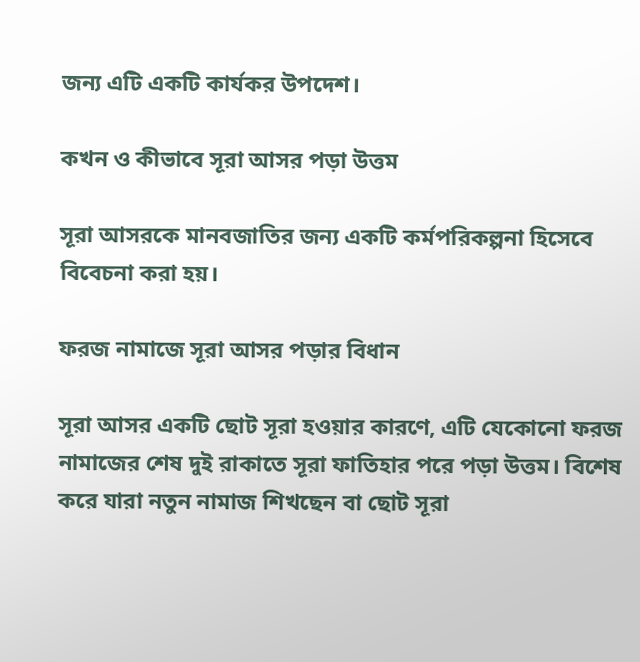জন্য এটি একটি কার্যকর উপদেশ।

কখন ও কীভাবে সূরা আসর পড়া উত্তম

সূরা আসরকে মানবজাতির জন্য একটি কর্মপরিকল্পনা হিসেবে বিবেচনা করা হয়।

ফরজ নামাজে সূরা আসর পড়ার বিধান

সূরা আসর একটি ছোট সূরা হওয়ার কারণে, এটি যেকোনো ফরজ নামাজের শেষ দুই রাকাতে সূরা ফাতিহার পরে পড়া উত্তম। বিশেষ করে যারা নতুন নামাজ শিখছেন বা ছোট সূরা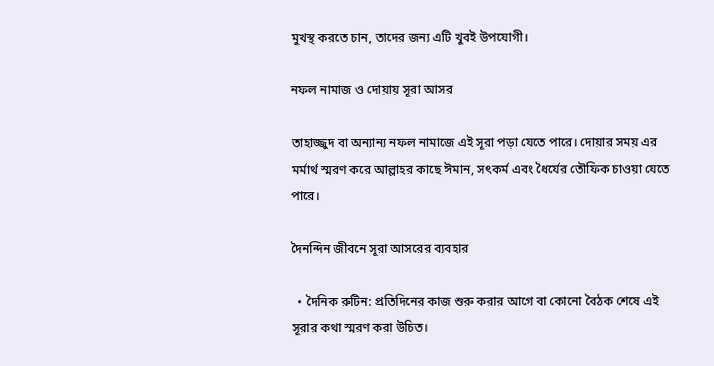মুখস্থ করতে চান, তাদের জন্য এটি খুবই উপযোগী।

নফল নামাজ ও দোয়ায় সূরা আসর

তাহাজ্জুদ বা অন্যান্য নফল নামাজে এই সূরা পড়া যেতে পারে। দোয়ার সময় এর মর্মার্থ স্মরণ করে আল্লাহর কাছে ঈমান, সৎকর্ম এবং ধৈর্যের তৌফিক চাওয়া যেতে পারে।

দৈনন্দিন জীবনে সূরা আসরের ব্যবহার

  • দৈনিক রুটিন: প্রতিদিনের কাজ শুরু করার আগে বা কোনো বৈঠক শেষে এই সূরার কথা স্মরণ করা উচিত।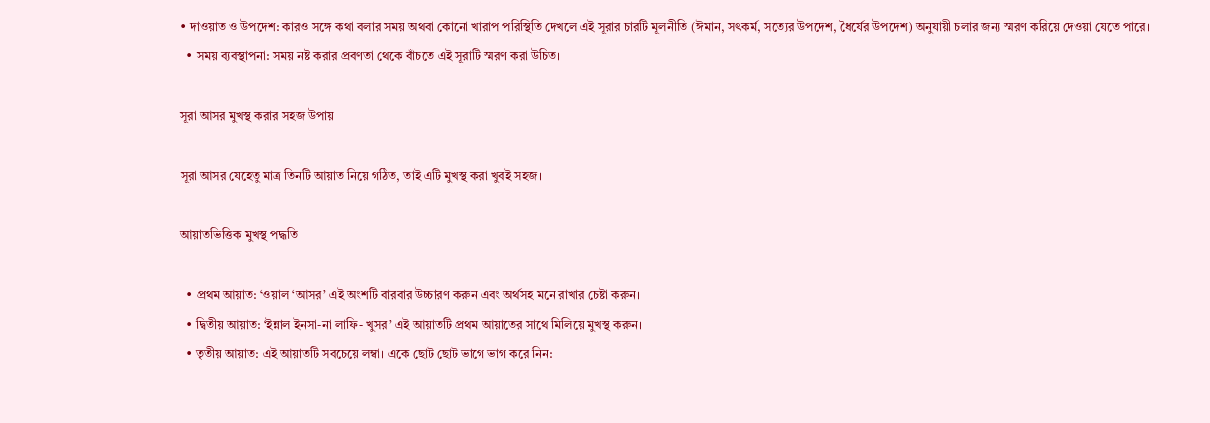• দাওয়াত ও উপদেশ: কারও সঙ্গে কথা বলার সময় অথবা কোনো খারাপ পরিস্থিতি দেখলে এই সূরার চারটি মূলনীতি (ঈমান, সৎকর্ম, সত্যের উপদেশ, ধৈর্যের উপদেশ) অনুযায়ী চলার জন্য স্মরণ করিয়ে দেওয়া যেতে পারে।
  • সময় ব্যবস্থাপনা: সময় নষ্ট করার প্রবণতা থেকে বাঁচতে এই সূরাটি স্মরণ করা উচিত।

সূরা আসর মুখস্থ করার সহজ উপায়

সূরা আসর যেহেতু মাত্র তিনটি আয়াত নিয়ে গঠিত, তাই এটি মুখস্থ করা খুবই সহজ।

আয়াতভিত্তিক মুখস্থ পদ্ধতি

  • প্রথম আয়াত: ‘ওয়াল ‘আসর’ এই অংশটি বারবার উচ্চারণ করুন এবং অর্থসহ মনে রাখার চেষ্টা করুন।
  • দ্বিতীয় আয়াত: ‘ইন্নাল ইনসা-না লাফি- খুসর’ এই আয়াতটি প্রথম আয়াতের সাথে মিলিয়ে মুখস্থ করুন।
  • তৃতীয় আয়াত: এই আয়াতটি সবচেয়ে লম্বা। একে ছোট ছোট ভাগে ভাগ করে নিন: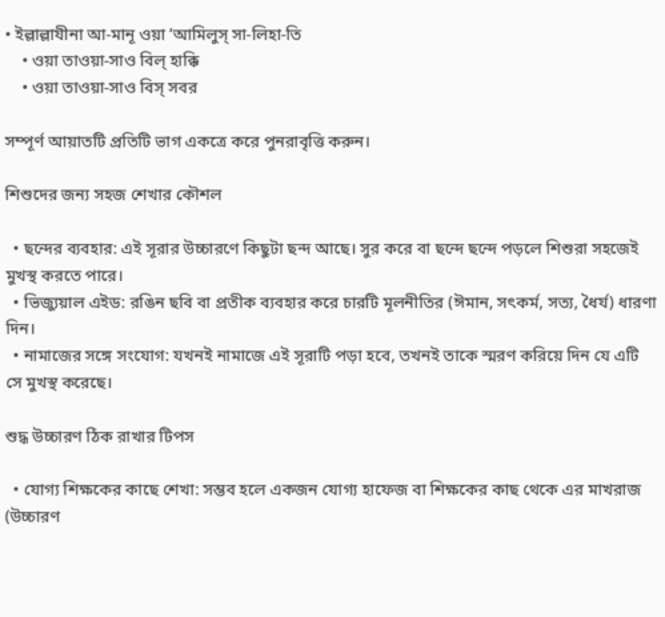• ইল্লাল্লাযীনা আ-মানূ ওয়া ‘আমিলুস্ সা-লিহা-তি
    • ওয়া তাওয়া-সাও বিল্ হাক্কি
    • ওয়া তাওয়া-সাও বিস্ সবর

সম্পূর্ণ আয়াতটি প্রতিটি ভাগ একত্রে করে পুনরাবৃত্তি করুন।

শিশুদের জন্য সহজ শেখার কৌশল

  • ছন্দের ব্যবহার: এই সূরার উচ্চারণে কিছুটা ছন্দ আছে। সুর করে বা ছন্দে ছন্দে পড়লে শিশুরা সহজেই মুখস্থ করতে পারে।
  • ভিজ্যুয়াল এইড: রঙিন ছবি বা প্রতীক ব্যবহার করে চারটি মূলনীতির (ঈমান, সৎকর্ম, সত্য, ধৈর্য) ধারণা দিন।
  • নামাজের সঙ্গে সংযোগ: যখনই নামাজে এই সূরাটি পড়া হবে, তখনই তাকে স্মরণ করিয়ে দিন যে এটি সে মুখস্থ করেছে।

শুদ্ধ উচ্চারণ ঠিক রাখার টিপস

  • যোগ্য শিক্ষকের কাছে শেখা: সম্ভব হলে একজন যোগ্য হাফেজ বা শিক্ষকের কাছ থেকে এর মাখরাজ (উচ্চারণ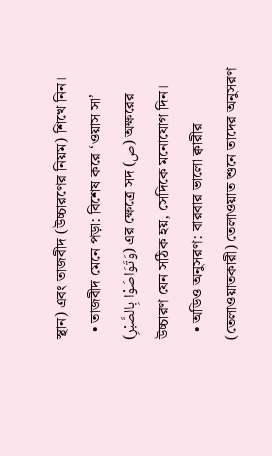স্থান) এবং তাজবীদ (উচ্চারণের নিয়ম) শিখে নিন।
  • তাজবীদ মেনে পড়া: বিশেষ করে ‘ওয়াস সা’ (وَتَوَاصَوْا بِالصَّبْرِ) এর ক্ষেত্রে সদ (ص) অক্ষরের উচ্চারণ যেন সঠিক হয়, সেদিকে মনোযোগ দিন।
  • অডিও অনুসরণ: বারবার ভালো ক্বারীর (তেলাওয়াতকারী) তেলাওয়াত শুনে তাদের অনুসরণ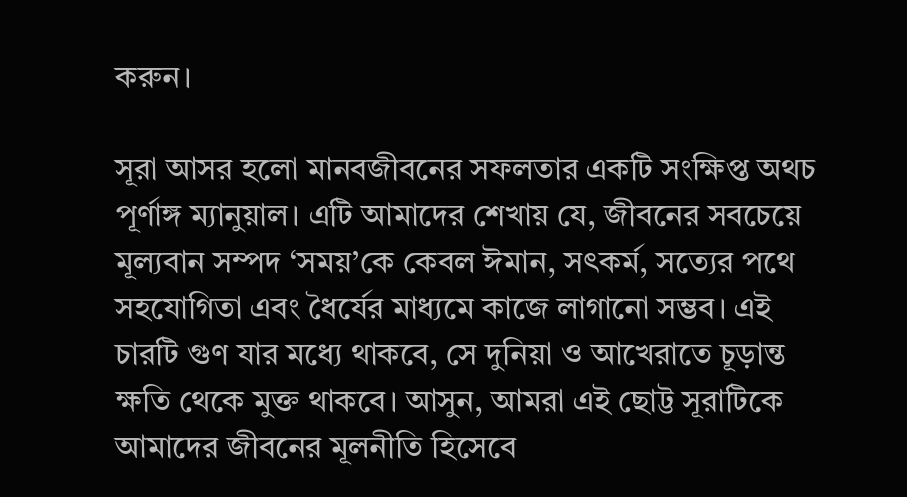করুন।

সূরা আসর হলো মানবজীবনের সফলতার একটি সংক্ষিপ্ত অথচ পূর্ণাঙ্গ ম্যানুয়াল। এটি আমাদের শেখায় যে, জীবনের সবচেয়ে মূল্যবান সম্পদ ‘সময়’কে কেবল ঈমান, সৎকর্ম, সত্যের পথে সহযোগিতা এবং ধৈর্যের মাধ্যমে কাজে লাগানো সম্ভব। এই চারটি গুণ যার মধ্যে থাকবে, সে দুনিয়া ও আখেরাতে চূড়ান্ত ক্ষতি থেকে মুক্ত থাকবে। আসুন, আমরা এই ছোট্ট সূরাটিকে আমাদের জীবনের মূলনীতি হিসেবে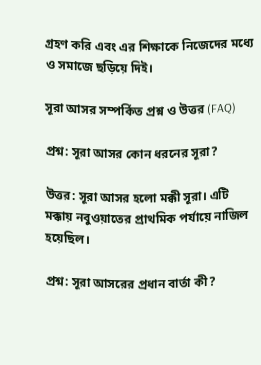গ্রহণ করি এবং এর শিক্ষাকে নিজেদের মধ্যে ও সমাজে ছড়িয়ে দিই।

সূরা আসর সম্পর্কিত প্রশ্ন ও উত্তর (FAQ)

প্রশ্ন: সূরা আসর কোন ধরনের সূরা?

উত্তর: সূরা আসর হলো মক্কী সূরা। এটি মক্কায় নবুওয়াতের প্রাথমিক পর্যায়ে নাজিল হয়েছিল।

প্রশ্ন: সূরা আসরের প্রধান বার্তা কী?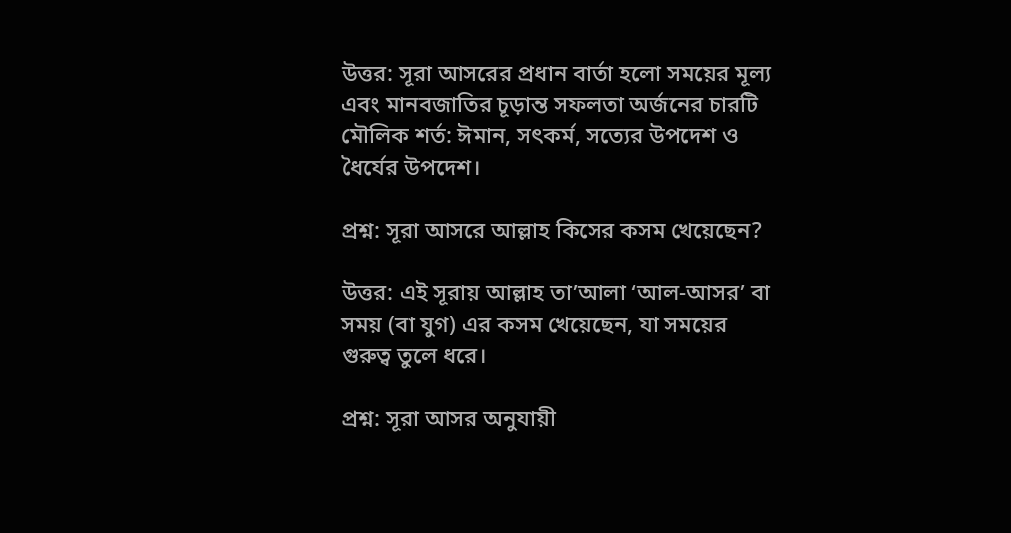উত্তর: সূরা আসরের প্রধান বার্তা হলো সময়ের মূল্য এবং মানবজাতির চূড়ান্ত সফলতা অর্জনের চারটি মৌলিক শর্ত: ঈমান, সৎকর্ম, সত্যের উপদেশ ও ধৈর্যের উপদেশ।

প্রশ্ন: সূরা আসরে আল্লাহ কিসের কসম খেয়েছেন?

উত্তর: এই সূরায় আল্লাহ তা’আলা ‘আল-আসর’ বা সময় (বা যুগ) এর কসম খেয়েছেন, যা সময়ের গুরুত্ব তুলে ধরে।

প্রশ্ন: সূরা আসর অনুযায়ী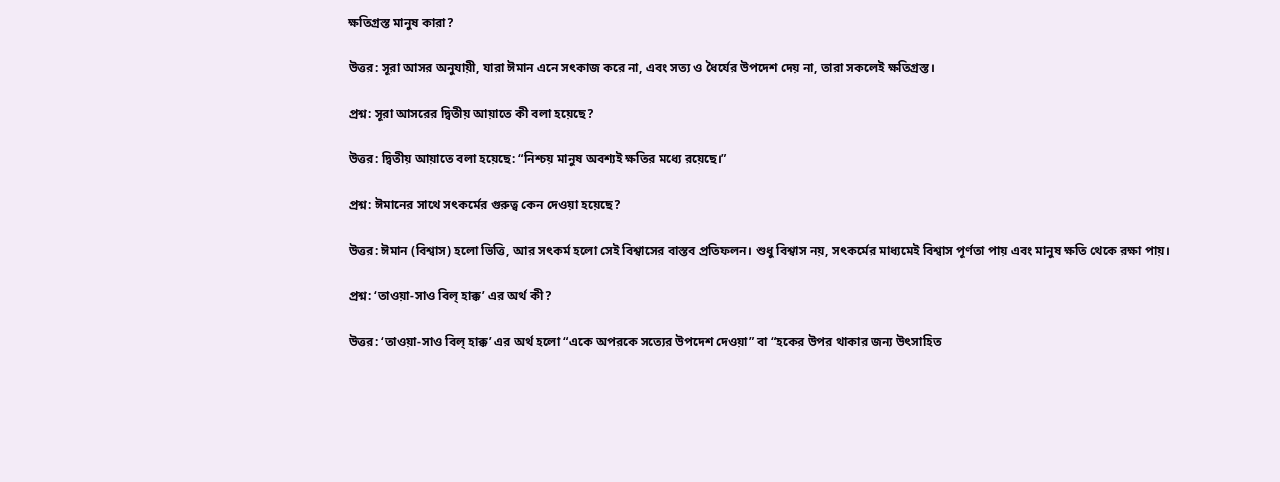ক্ষতিগ্রস্ত মানুষ কারা?

উত্তর: সূরা আসর অনুযায়ী, যারা ঈমান এনে সৎকাজ করে না, এবং সত্য ও ধৈর্যের উপদেশ দেয় না, তারা সকলেই ক্ষতিগ্রস্ত।

প্রশ্ন: সূরা আসরের দ্বিতীয় আয়াতে কী বলা হয়েছে?

উত্তর: দ্বিতীয় আয়াতে বলা হয়েছে: “নিশ্চয় মানুষ অবশ্যই ক্ষতির মধ্যে রয়েছে।”

প্রশ্ন: ঈমানের সাথে সৎকর্মের গুরুত্ব কেন দেওয়া হয়েছে?

উত্তর: ঈমান (বিশ্বাস) হলো ভিত্তি, আর সৎকর্ম হলো সেই বিশ্বাসের বাস্তব প্রতিফলন। শুধু বিশ্বাস নয়, সৎকর্মের মাধ্যমেই বিশ্বাস পূর্ণতা পায় এবং মানুষ ক্ষতি থেকে রক্ষা পায়।

প্রশ্ন: ‘তাওয়া-সাও বিল্ হাক্ক’ এর অর্থ কী?

উত্তর: ‘তাওয়া-সাও বিল্ হাক্ক’ এর অর্থ হলো “একে অপরকে সত্যের উপদেশ দেওয়া” বা “হকের উপর থাকার জন্য উৎসাহিত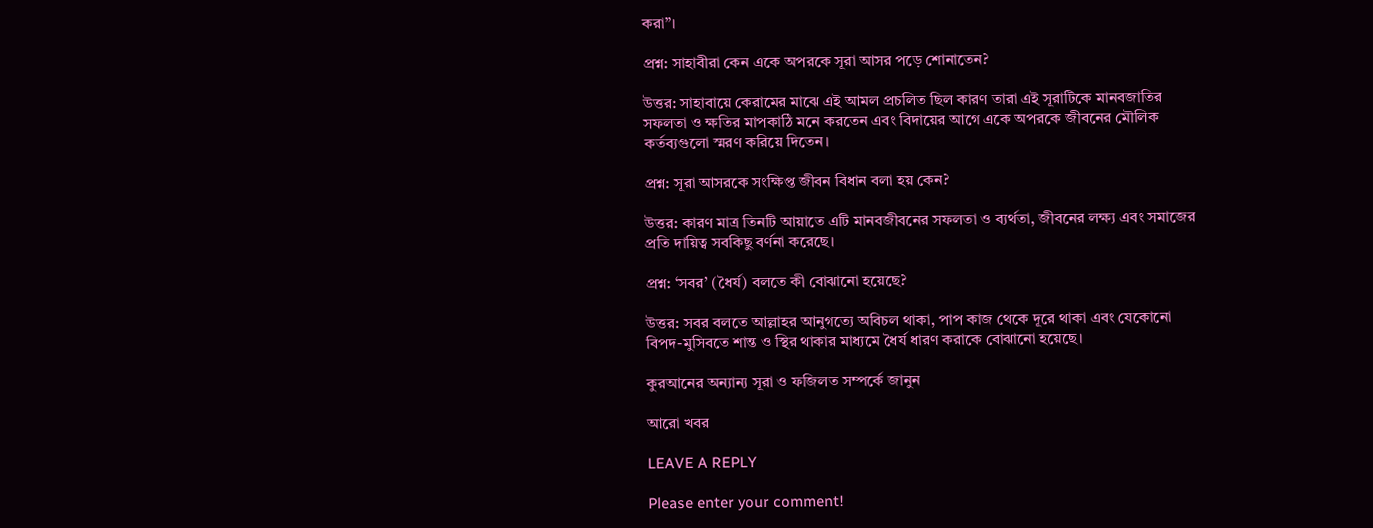করা”।

প্রশ্ন: সাহাবীরা কেন একে অপরকে সূরা আসর পড়ে শোনাতেন?

উত্তর: সাহাবায়ে কেরামের মাঝে এই আমল প্রচলিত ছিল কারণ তারা এই সূরাটিকে মানবজাতির সফলতা ও ক্ষতির মাপকাঠি মনে করতেন এবং বিদায়ের আগে একে অপরকে জীবনের মৌলিক কর্তব্যগুলো স্মরণ করিয়ে দিতেন।

প্রশ্ন: সূরা আসরকে সংক্ষিপ্ত জীবন বিধান বলা হয় কেন?

উত্তর: কারণ মাত্র তিনটি আয়াতে এটি মানবজীবনের সফলতা ও ব্যর্থতা, জীবনের লক্ষ্য এবং সমাজের প্রতি দায়িত্ব সবকিছু বর্ণনা করেছে।

প্রশ্ন: ‘সবর’ (ধৈর্য) বলতে কী বোঝানো হয়েছে?

উত্তর: সবর বলতে আল্লাহর আনুগত্যে অবিচল থাকা, পাপ কাজ থেকে দূরে থাকা এবং যেকোনো বিপদ-মুসিবতে শান্ত ও স্থির থাকার মাধ্যমে ধৈর্য ধারণ করাকে বোঝানো হয়েছে।

কুরআনের অন্যান্য সূরা ও ফজিলত সম্পর্কে জানুন

আরো খবর

LEAVE A REPLY

Please enter your comment!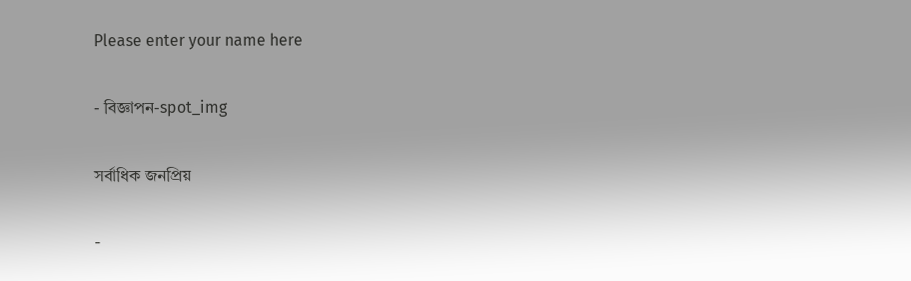Please enter your name here

- বিজ্ঞাপন-spot_img

সর্বাধিক জনপ্রিয়

-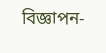বিজ্ঞাপন-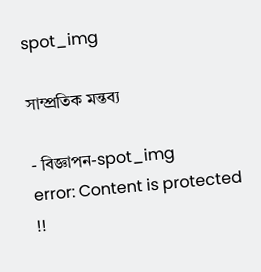spot_img

সাম্প্রতিক মন্তব্য

- বিজ্ঞাপন-spot_img
error: Content is protected !!